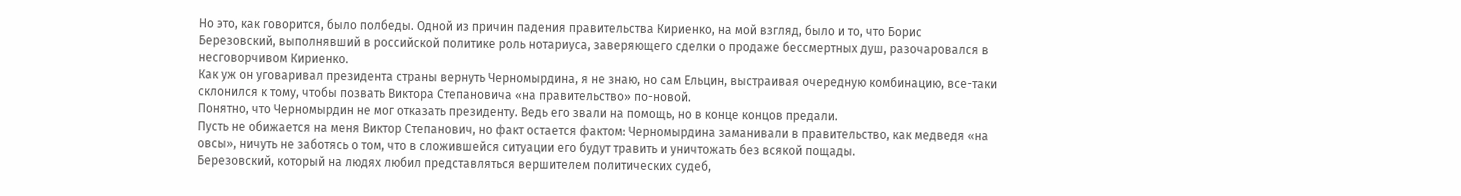Но это, как говорится, было полбеды. Одной из причин падения правительства Кириенко, на мой взгляд, было и то, что Борис Березовский, выполнявший в российской политике роль нотариуса, заверяющего сделки о продаже бессмертных душ, разочаровался в несговорчивом Кириенко.
Как уж он уговаривал президента страны вернуть Черномырдина, я не знаю, но сам Ельцин, выстраивая очередную комбинацию, все-таки склонился к тому, чтобы позвать Виктора Степановича «на правительство» по-новой.
Понятно, что Черномырдин не мог отказать президенту. Ведь его звали на помощь, но в конце концов предали.
Пусть не обижается на меня Виктор Степанович, но факт остается фактом: Черномырдина заманивали в правительство, как медведя «на овсы», ничуть не заботясь о том, что в сложившейся ситуации его будут травить и уничтожать без всякой пощады.
Березовский, который на людях любил представляться вершителем политических судеб,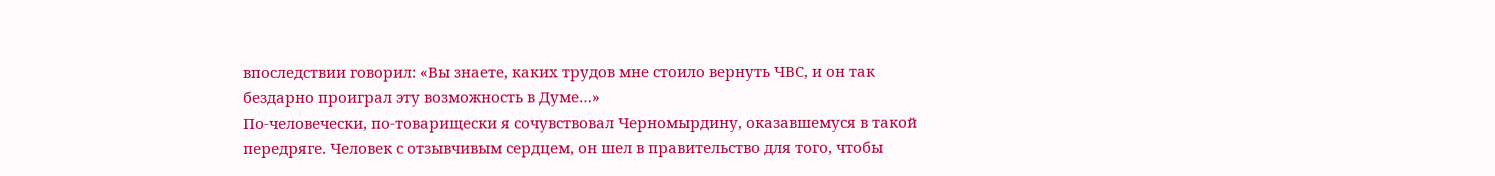впоследствии говорил: «Вы знаете, каких трудов мне стоило вернуть ЧВС, и он так бездарно проиграл эту возможность в Думе…»
По-человечески, по-товарищески я сочувствовал Черномырдину, оказавшемуся в такой передряге. Человек с отзывчивым сердцем, он шел в правительство для того, чтобы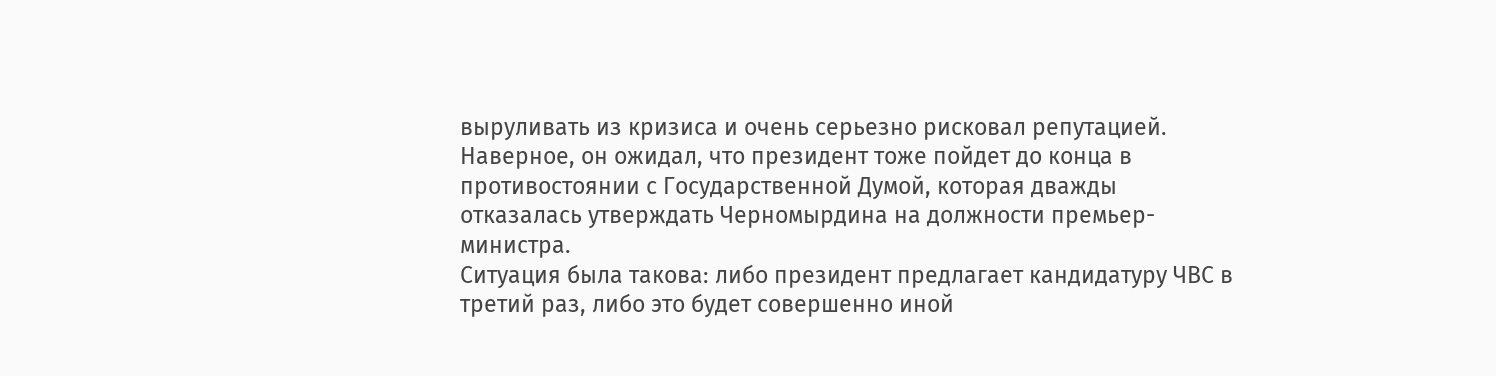выруливать из кризиса и очень серьезно рисковал репутацией. Наверное, он ожидал, что президент тоже пойдет до конца в противостоянии с Государственной Думой, которая дважды отказалась утверждать Черномырдина на должности премьер-министра.
Ситуация была такова: либо президент предлагает кандидатуру ЧВС в третий раз, либо это будет совершенно иной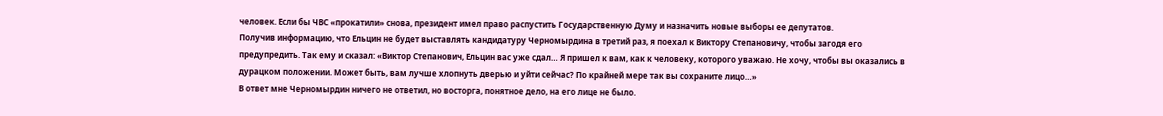человек. Если бы ЧВС «прокатили» снова, президент имел право распустить Государственную Думу и назначить новые выборы ее депутатов.
Получив информацию, что Ельцин не будет выставлять кандидатуру Черномырдина в третий раз, я поехал к Виктору Степановичу, чтобы загодя его предупредить. Так ему и сказал: «Виктор Степанович, Ельцин вас уже сдал… Я пришел к вам, как к человеку, которого уважаю. Не хочу, чтобы вы оказались в дурацком положении. Может быть, вам лучше хлопнуть дверью и уйти сейчас? По крайней мере так вы сохраните лицо…»
В ответ мне Черномырдин ничего не ответил, но восторга, понятное дело, на его лице не было.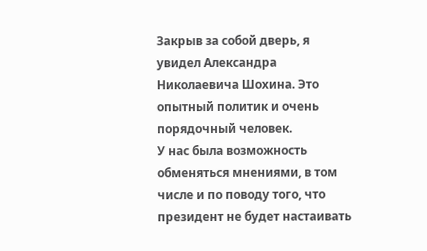Закрыв за собой дверь, я увидел Александра Николаевича Шохина. Это опытный политик и очень порядочный человек.
У нас была возможность обменяться мнениями, в том числе и по поводу того, что президент не будет настаивать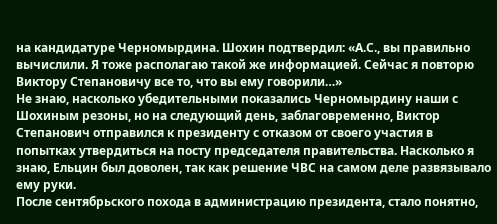на кандидатуре Черномырдина. Шохин подтвердил: «А.С., вы правильно вычислили. Я тоже располагаю такой же информацией. Сейчас я повторю Виктору Степановичу все то, что вы ему говорили…»
Не знаю, насколько убедительными показались Черномырдину наши с Шохиным резоны, но на следующий день, заблаговременно, Виктор Степанович отправился к президенту с отказом от своего участия в попытках утвердиться на посту председателя правительства. Насколько я знаю, Ельцин был доволен, так как решение ЧВС на самом деле развязывало ему руки.
После сентябрьского похода в администрацию президента, стало понятно,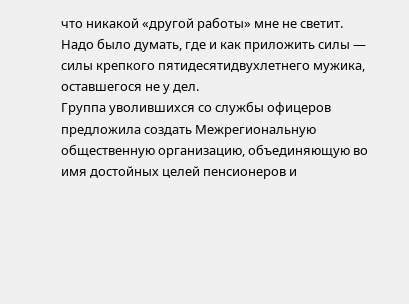что никакой «другой работы» мне не светит.
Надо было думать, где и как приложить силы — силы крепкого пятидесятидвухлетнего мужика, оставшегося не у дел.
Группа уволившихся со службы офицеров предложила создать Межрегиональную общественную организацию, объединяющую во имя достойных целей пенсионеров и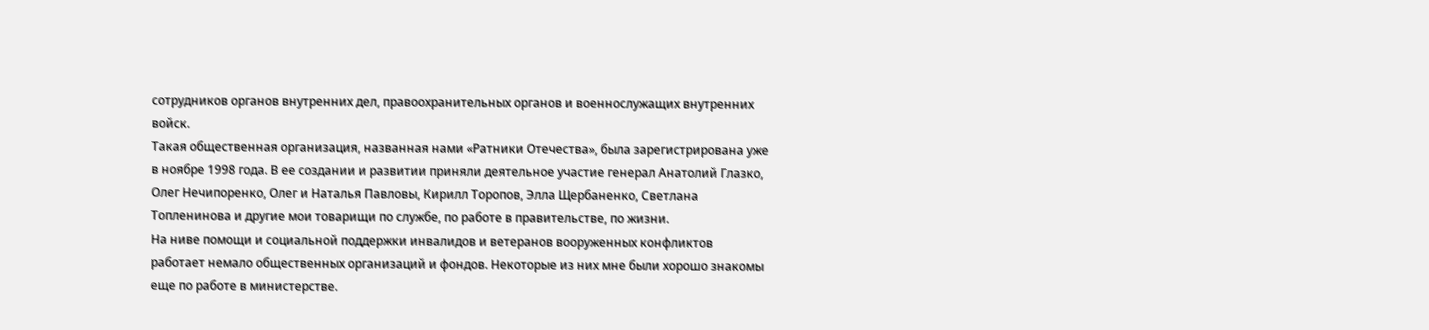сотрудников органов внутренних дел, правоохранительных органов и военнослужащих внутренних войск.
Такая общественная организация, названная нами «Ратники Отечества», была зарегистрирована уже в ноябре 1998 года. В ее создании и развитии приняли деятельное участие генерал Анатолий Глазко, Олег Нечипоренко, Олег и Наталья Павловы, Кирилл Торопов, Элла Щербаненко, Светлана Топленинова и другие мои товарищи по службе, по работе в правительстве, по жизни.
На ниве помощи и социальной поддержки инвалидов и ветеранов вооруженных конфликтов работает немало общественных организаций и фондов. Некоторые из них мне были хорошо знакомы еще по работе в министерстве.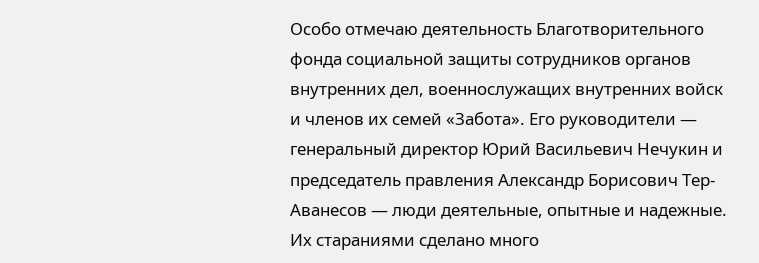Особо отмечаю деятельность Благотворительного фонда социальной защиты сотрудников органов внутренних дел, военнослужащих внутренних войск и членов их семей «Забота». Его руководители — генеральный директор Юрий Васильевич Нечукин и председатель правления Александр Борисович Тер-Аванесов — люди деятельные, опытные и надежные. Их стараниями сделано много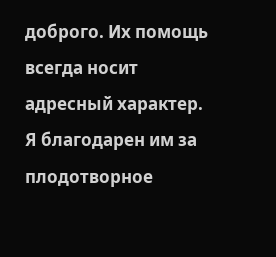доброго. Их помощь всегда носит адресный характер. Я благодарен им за плодотворное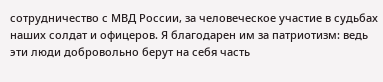сотрудничество с МВД России, за человеческое участие в судьбах наших солдат и офицеров. Я благодарен им за патриотизм: ведь эти люди добровольно берут на себя часть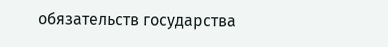обязательств государства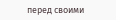перед своими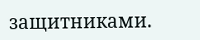защитниками.